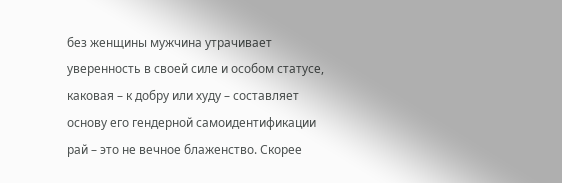без женщины мужчина утрачивает уверенность в своей силе и особом статусе, каковая – к добру или худу – составляет основу его гендерной самоидентификации
рай – это не вечное блаженство. Скорее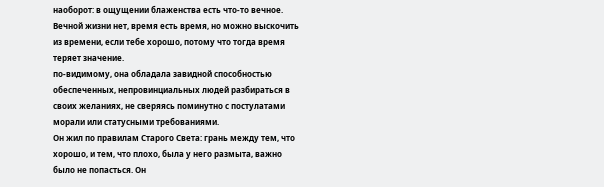наоборот: в ощущении блаженства есть что-то вечное. Вечной жизни нет, время есть время, но можно выскочить из времени, если тебе хорошо, потому что тогда время теряет значение.
по-видимому, она обладала завидной способностью обеспеченных, непровинциальных людей разбираться в своих желаниях, не сверяясь поминутно с постулатами морали или статусными требованиями.
Он жил по правилам Старого Света: грань между тем, что хорошо, и тем, что плохо, была у него размыта, важно было не попасться. Он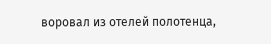воровал из отелей полотенца,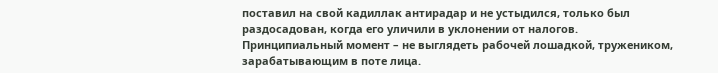поставил на свой кадиллак антирадар и не устыдился, только был раздосадован, когда его уличили в уклонении от налогов.
Принципиальный момент – не выглядеть рабочей лошадкой, тружеником, зарабатывающим в поте лица.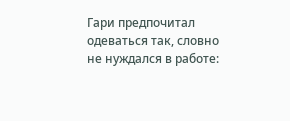Гари предпочитал одеваться так, словно не нуждался в работе: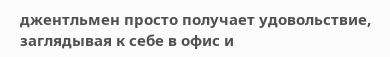джентльмен просто получает удовольствие, заглядывая к себе в офис и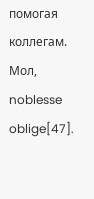помогая коллегам. Мол, noblesse oblige[47].